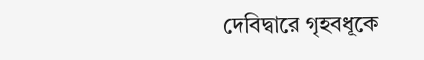দেবিদ্বারে গৃহবধূকে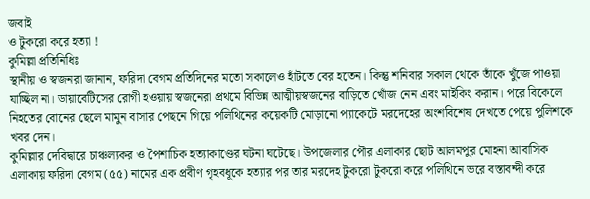জবাই
ও টুকরো করে হত্যা !
কুমিল্লা প্রতিনিধিঃ
স্থানীয় ও স্বজনরা জানান, ফরিদা বেগম প্রতিদিনের মতো সকালেও হাঁটতে বের হতেন। কিন্তু শনিবার সকাল থেকে তাঁকে খুঁজে পাওয়া যাচ্ছিল না। ডায়াবেটিসের রোগী হওয়ায় স্বজনেরা প্রথমে বিভিন্ন আত্মীয়স্বজনের বাড়িতে খোঁজ নেন এবং মাইকিং করান। পরে বিকেলে নিহতের বোনের ছেলে মামুন বাসার পেছনে গিয়ে পলিথিনের কয়েকটি মোড়ানো প্যাকেটে মরদেহের অংশবিশেষ দেখতে পেয়ে পুলিশকে খবর দেন।
কুমিল্লার দেবিদ্বারে চাঞ্চল্যকর ও পৈশাচিক হত্যাকাণ্ডের ঘটনা ঘটেছে। উপজেলার পৌর এলাকার ছোট আলমপুর মোহনা আবাসিক এলাকায় ফরিদা বেগম (৫৫) নামের এক প্রবীণ গৃহবধূকে হত্যার পর তার মরদেহ টুকরো টুকরো করে পলিথিনে ভরে বস্তাবন্দী করে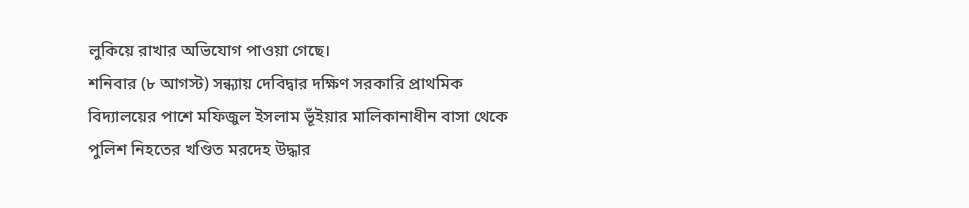লুকিয়ে রাখার অভিযোগ পাওয়া গেছে।
শনিবার (৮ আগস্ট) সন্ধ্যায় দেবিদ্বার দক্ষিণ সরকারি প্রাথমিক বিদ্যালয়ের পাশে মফিজুল ইসলাম ভূঁইয়ার মালিকানাধীন বাসা থেকে পুলিশ নিহতের খণ্ডিত মরদেহ উদ্ধার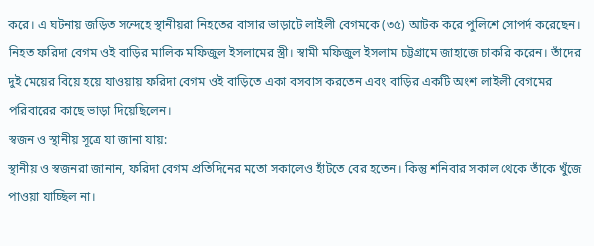করে। এ ঘটনায় জড়িত সন্দেহে স্থানীয়রা নিহতের বাসার ভাড়াটে লাইলী বেগমকে (৩৫) আটক করে পুলিশে সোপর্দ করেছেন।
নিহত ফরিদা বেগম ওই বাড়ির মালিক মফিজুল ইসলামের স্ত্রী। স্বামী মফিজুল ইসলাম চট্টগ্রামে জাহাজে চাকরি করেন। তাঁদের দুই মেয়ের বিয়ে হয়ে যাওয়ায় ফরিদা বেগম ওই বাড়িতে একা বসবাস করতেন এবং বাড়ির একটি অংশ লাইলী বেগমের পরিবারের কাছে ভাড়া দিয়েছিলেন।
স্বজন ও স্থানীয় সূত্রে যা জানা যায়:
স্থানীয় ও স্বজনরা জানান, ফরিদা বেগম প্রতিদিনের মতো সকালেও হাঁটতে বের হতেন। কিন্তু শনিবার সকাল থেকে তাঁকে খুঁজে পাওয়া যাচ্ছিল না।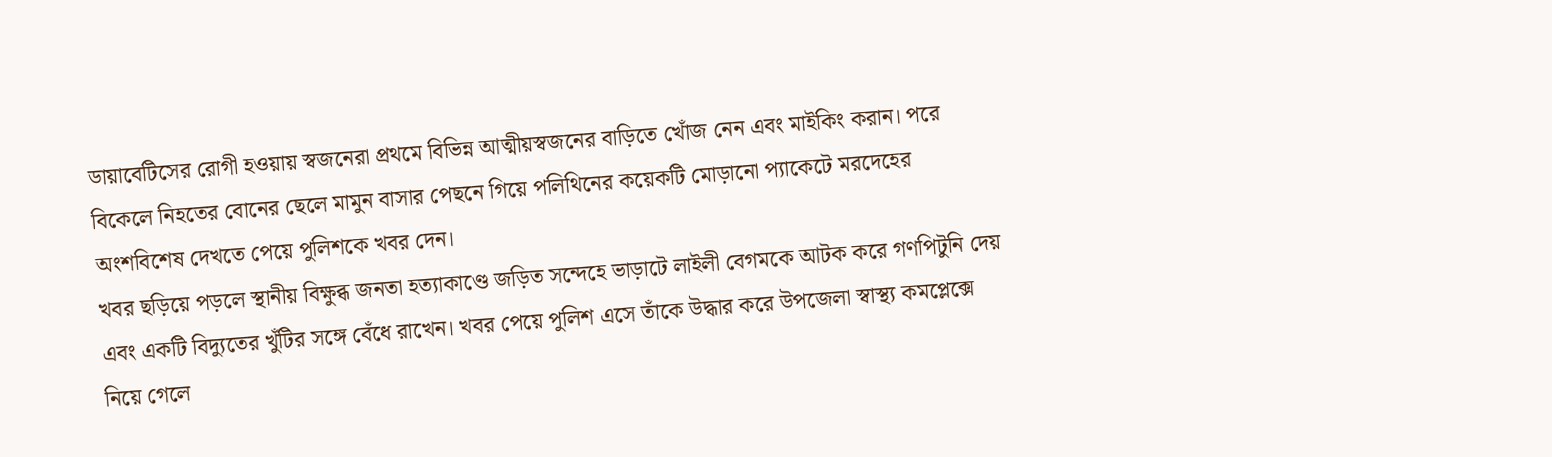ডায়াবেটিসের রোগী হওয়ায় স্বজনেরা প্রথমে বিভিন্ন আত্মীয়স্বজনের বাড়িতে খোঁজ নেন এবং মাইকিং করান। পরে বিকেলে নিহতের বোনের ছেলে মামুন বাসার পেছনে গিয়ে পলিথিনের কয়েকটি মোড়ানো প্যাকেটে মরদেহের অংশবিশেষ দেখতে পেয়ে পুলিশকে খবর দেন।
খবর ছড়িয়ে পড়লে স্থানীয় বিক্ষুব্ধ জনতা হত্যাকাণ্ডে জড়িত সন্দেহে ভাড়াটে লাইলী বেগমকে আটক করে গণপিটুনি দেয় এবং একটি বিদ্যুতের খুঁটির সঙ্গে বেঁধে রাখেন। খবর পেয়ে পুলিশ এসে তাঁকে উদ্ধার করে উপজেলা স্বাস্থ্য কমপ্লেক্সে নিয়ে গেলে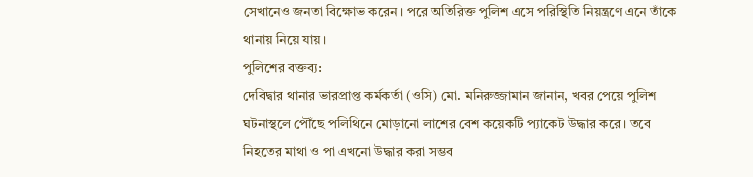সেখানেও জনতা বিক্ষোভ করেন। পরে অতিরিক্ত পুলিশ এসে পরিস্থিতি নিয়ন্ত্রণে এনে তাঁকে থানায় নিয়ে যায়।
পুলিশের বক্তব্য:
দেবিদ্বার থানার ভারপ্রাপ্ত কর্মকর্তা (ওসি) মো. মনিরুজ্জামান জানান, খবর পেয়ে পুলিশ ঘটনাস্থলে পৌঁছে পলিথিনে মোড়ানো লাশের বেশ কয়েকটি প্যাকেট উদ্ধার করে। তবে নিহতের মাথা ও পা এখনো উদ্ধার করা সম্ভব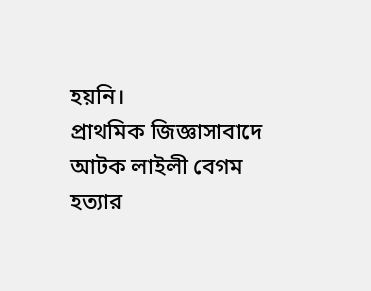হয়নি।
প্রাথমিক জিজ্ঞাসাবাদে আটক লাইলী বেগম হত্যার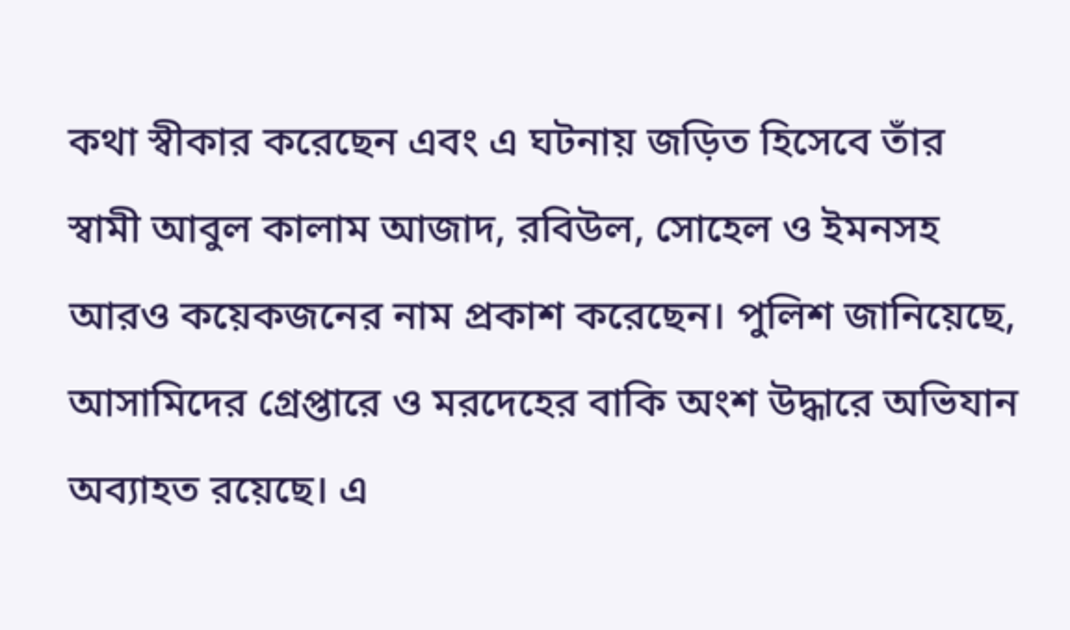কথা স্বীকার করেছেন এবং এ ঘটনায় জড়িত হিসেবে তাঁর স্বামী আবুল কালাম আজাদ, রবিউল, সোহেল ও ইমনসহ আরও কয়েকজনের নাম প্রকাশ করেছেন। পুলিশ জানিয়েছে, আসামিদের গ্রেপ্তারে ও মরদেহের বাকি অংশ উদ্ধারে অভিযান অব্যাহত রয়েছে। এ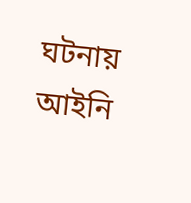ঘটনায় আইনি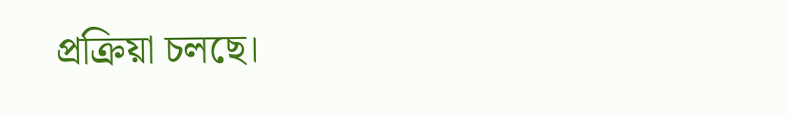প্রক্রিয়া চলছে।